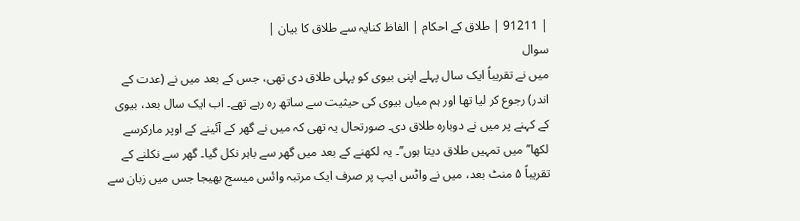| 91211 | طلاق کے احکام | الفاظ کنایہ سے طلاق کا بیان |
سوال
میں نے تقریباً ایک سال پہلے اپنی بیوی کو پہلی طلاق دی تھی، جس کے بعد میں نے (عدت کے اندر) رجوع کر لیا تھا اور ہم میاں بیوی کی حیثیت سے ساتھ رہ رہے تھے۔ اب ایک سال بعد، بیوی کے کہنے پر میں نے دوبارہ طلاق دی۔ صورتحال یہ تھی کہ میں نے گھر کے آئینے کے اوپر مارکرسے لکھا’’میں تمہیں طلاق دیتا ہوں’’۔ یہ لکھنے کے بعد میں گھر سے باہر نکل گیا۔ گھر سے نکلنے کے تقریباً ۵ منٹ بعد، میں نے واٹس ایپ پر صرف ایک مرتبہ وائس میسج بھیجا جس میں زبان سے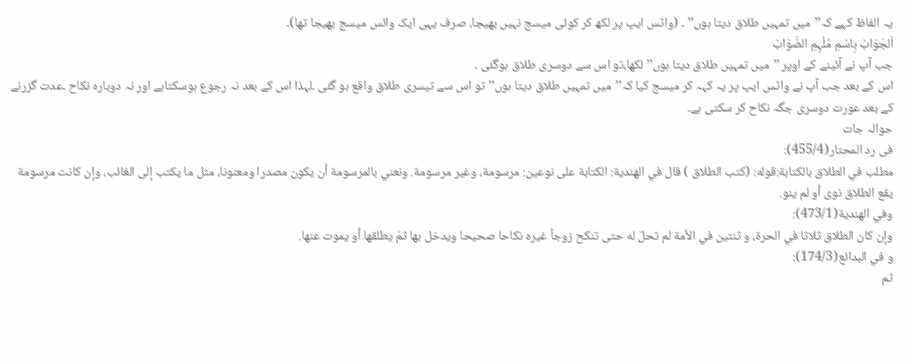یہ الفاظ کہے کہ’’میں تمہیں طلاق دیتا ہوں’’ ۔ (واٹس ایپ پر لکھ کر کوئی میسج نہیں بھیجا، صرف یہی ایک وائس میسج بھیجا تھا)۔
اَلجَوَابْ بِاسْمِ مُلْہِمِ الصَّوَابْ
جب آپ نے آئینے کے اوپر ’’میں تمہیں طلاق دیتا ہوں’’ لکھا،تو اس سے دوسری طلاق ہوگئی ۔
اس کے بعد جب آپ نے واٹس ایپ پر یہ کہہ کر میسج کیا کہ’’میں تمہیں طلاق دیتا ہوں’’ تو اس سے تیسری طلاق واقع ہو گئی ۔لہذا اس کے بعد نہ رجوع ہوسکتاہے اور نہ دوبارہ نکاح ۔عدت گزرنے کے بعد عورت دوسری جگہ نکاح کر سکتی ہے۔
حوالہ جات
فی رد المحتار(455/4):
مطلب في الطلاق بالكتابة:قوله: (كتب الطلاق ) قال في الهندية: الكتابة على نوعين: مرسومة، وغير مرسومة. ونعني بالمرسومة أن يكون مصدرا ومعنونا، مثل ما يكتب إلى الغائب، وإن كانت مرسومة يقع الطلاق نوى أو لم ينو.
وفي الهندية(473/1):
وإن كان الطلاق ثلاثا في الحرة، و ثنتين في الأمة لم تحلّ له حتى تنكح زوجاً غيره نكاحا صحيحا ويدخل بها ثمّ يطلقها أو يموت عنها.
و في البدائع(174/3):
ثم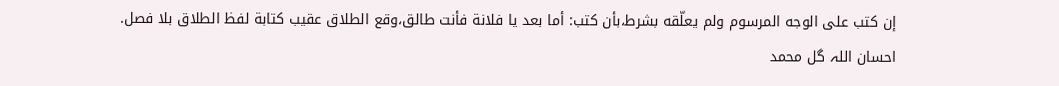إن كتب على الوجه المرسوم ولم يعلّقه بشرط،بأن كتب: أما بعد يا فلانة فأنت طالق،وقع الطلاق عقيب كتابة لفظ الطلاق بلا فصل.
احسان اللہ گل محمد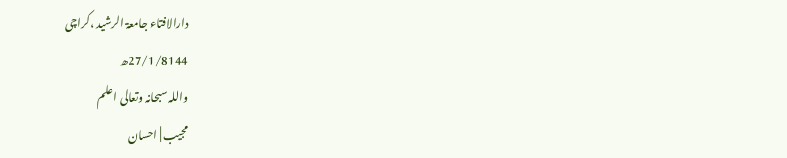دارالافتاء جامعۃ الرشید ،کراچی
27/1/8144ھ
واللہ سبحانہ وتعالی اعلم
مجیب | احسان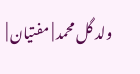ولد گل محمد | مفتیان |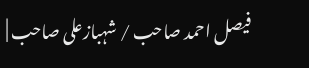فیصل احمد صاحب / شہبازعلی صاحب |